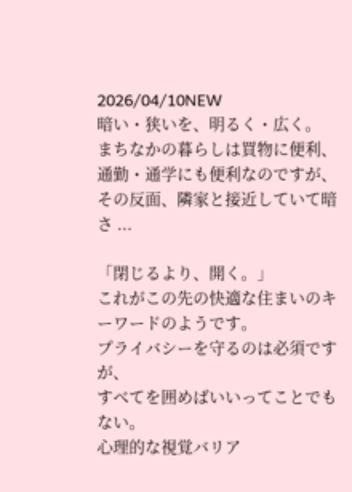2026/04/10NEW
暗い・狭いを、明るく・広く。
まちなかの暮らしは買物に便利、
通勤・通学にも便利なのですが、
その反面、隣家と接近していて暗さ ...

「閉じるより、開く。」
これがこの先の快適な住まいのキーワードのようです。
プライバシーを守るのは必須ですが、
すべてを囲めばいいってことでもない。
心理的な視覚バリア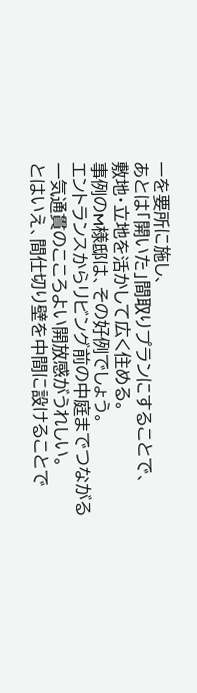ーを要所に施し、
あとは「開いた」間取りプランにすることで、
敷地・立地を活かして広く住める。
事例のM様邸は、その好例でしょう。
エントランスからリビング前の中庭までつながる
一気通貫のこころよい開放感がうれしい。
とはいえ、間仕切り壁を中間に設けることで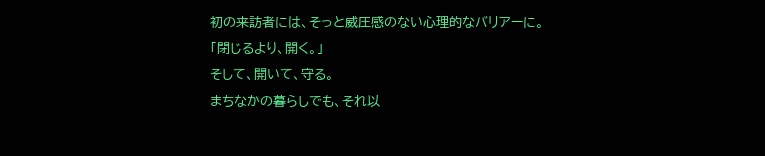初の来訪者には、そっと威圧感のない心理的なバリアーに。
「閉じるより、開く。」
そして、開いて、守る。
まちなかの暮らしでも、それ以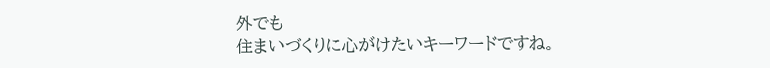外でも
住まいづくりに心がけたいキーワードですね。